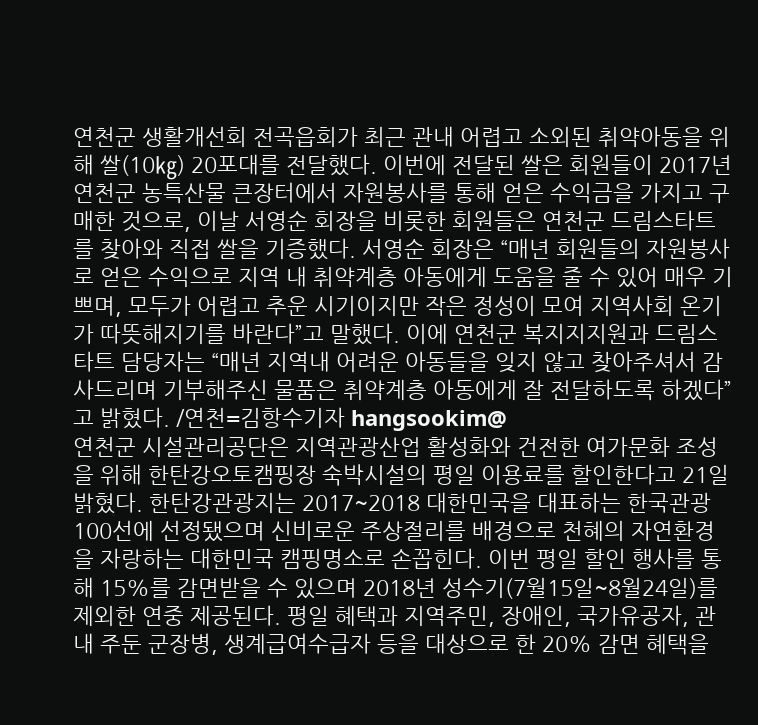연천군 생활개선회 전곡읍회가 최근 관내 어렵고 소외된 취약아동을 위해 쌀(10㎏) 20포대를 전달했다. 이번에 전달된 쌀은 회원들이 2017년 연천군 농특산물 큰장터에서 자원봉사를 통해 얻은 수익금을 가지고 구매한 것으로, 이날 서영순 회장을 비롯한 회원들은 연천군 드림스타트를 찾아와 직접 쌀을 기증했다. 서영순 회장은 “매년 회원들의 자원봉사로 얻은 수익으로 지역 내 취약계층 아동에게 도움을 줄 수 있어 매우 기쁘며, 모두가 어렵고 추운 시기이지만 작은 정성이 모여 지역사회 온기가 따뜻해지기를 바란다”고 말했다. 이에 연천군 복지지지원과 드림스타트 담당자는 “매년 지역내 어려운 아동들을 잊지 않고 찾아주셔서 감사드리며 기부해주신 물품은 취약계층 아동에게 잘 전달하도록 하겠다”고 밝혔다. /연천=김항수기자 hangsookim@
연천군 시설관리공단은 지역관광산업 활성화와 건전한 여가문화 조성을 위해 한탄강오토캠핑장 숙박시설의 평일 이용료를 할인한다고 21일 밝혔다. 한탄강관광지는 2017~2018 대한민국을 대표하는 한국관광 100선에 선정됐으며 신비로운 주상절리를 배경으로 천혜의 자연환경을 자랑하는 대한민국 캠핑명소로 손꼽힌다. 이번 평일 할인 행사를 통해 15%를 감면받을 수 있으며 2018년 성수기(7월15일~8월24일)를 제외한 연중 제공된다. 평일 혜택과 지역주민, 장애인, 국가유공자, 관내 주둔 군장병, 생계급여수급자 등을 대상으로 한 20% 감면 혜택을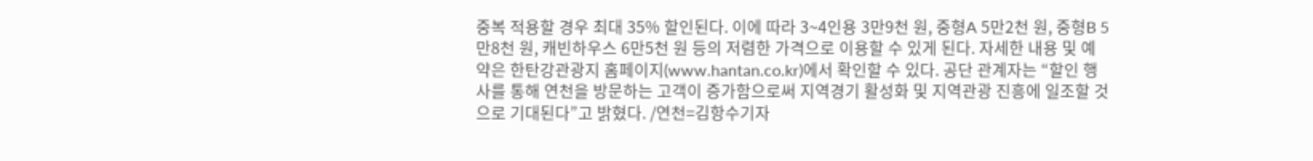중복 적용할 경우 최대 35% 할인된다. 이에 따라 3~4인용 3만9천 원, 중형A 5만2천 원, 중형B 5만8천 원, 캐빈하우스 6만5천 원 등의 저렴한 가격으로 이용할 수 있게 된다. 자세한 내용 및 예약은 한탄강관광지 홈페이지(www.hantan.co.kr)에서 확인할 수 있다. 공단 관계자는 “할인 행사를 통해 연천을 방문하는 고객이 증가함으로써 지역경기 활성화 및 지역관광 진흥에 일조할 것으로 기대된다”고 밝혔다. /연천=김항수기자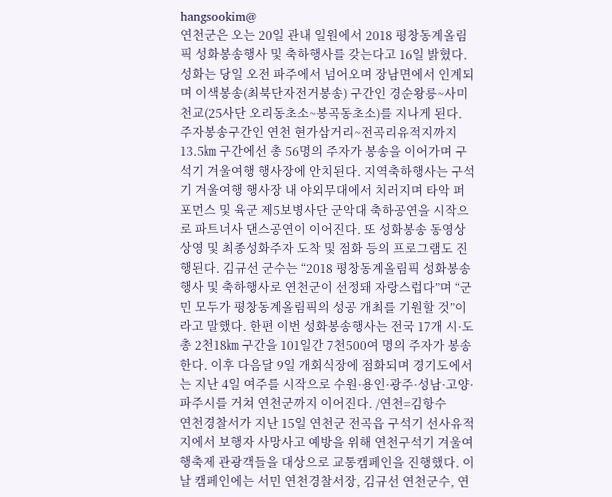hangsookim@
연천군은 오는 20일 관내 일원에서 2018 평창동계올림픽 성화봉송행사 및 축하행사를 갖는다고 16일 밝혔다. 성화는 당일 오전 파주에서 넘어오며 장남면에서 인계되며 이색봉송(최북단자전거봉송) 구간인 경순왕릉~사미천교(25사단 오리동초소~봉곡동초소)를 지나게 된다. 주자봉송구간인 연천 현가삼거리~전곡리유적지까지 13.5㎞ 구간에선 총 56명의 주자가 봉송을 이어가며 구석기 겨울여행 행사장에 안치된다. 지역축하행사는 구석기 겨울여행 행사장 내 야외무대에서 치러지며 타악 퍼포먼스 및 육군 제5보병사단 군악대 축하공연을 시작으로 파트너사 댄스공연이 이어진다. 또 성화봉송 동영상 상영 및 최종성화주자 도착 및 점화 등의 프로그램도 진행된다. 김규선 군수는 “2018 평창동계올림픽 성화봉송행사 및 축하행사로 연천군이 선정돼 자랑스럽다”며 “군민 모두가 평창동계올림픽의 성공 개최를 기원할 것”이라고 말했다. 한편 이번 성화봉송행사는 전국 17개 시·도 총 2천18㎞ 구간을 101일간 7천500여 명의 주자가 봉송한다. 이후 다음달 9일 개회식장에 점화되며 경기도에서는 지난 4일 여주를 시작으로 수원·용인·광주·성남·고양·파주시를 거쳐 연천군까지 이어진다. /연천=김항수
연천경찰서가 지난 15일 연천군 전곡읍 구석기 선사유적지에서 보행자 사망사고 예방을 위해 연천구석기 겨울여행축제 관광객들을 대상으로 교통캠페인을 진행했다. 이날 캠페인에는 서민 연천경찰서장, 김규선 연천군수, 연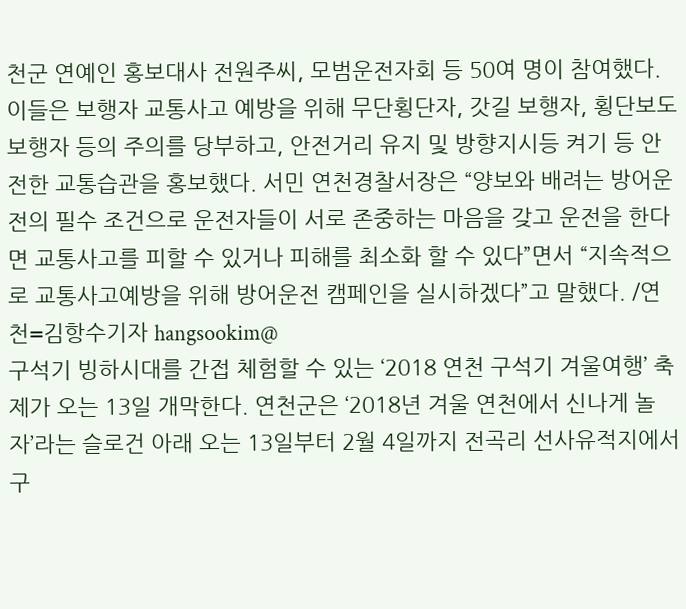천군 연예인 홍보대사 전원주씨, 모범운전자회 등 50여 명이 참여했다. 이들은 보행자 교통사고 예방을 위해 무단횡단자, 갓길 보행자, 횡단보도 보행자 등의 주의를 당부하고, 안전거리 유지 및 방향지시등 켜기 등 안전한 교통습관을 홍보했다. 서민 연천경찰서장은 “양보와 배려는 방어운전의 필수 조건으로 운전자들이 서로 존중하는 마음을 갖고 운전을 한다면 교통사고를 피할 수 있거나 피해를 최소화 할 수 있다”면서 “지속적으로 교통사고예방을 위해 방어운전 캠페인을 실시하겠다”고 말했다. /연천=김항수기자 hangsookim@
구석기 빙하시대를 간접 체험할 수 있는 ‘2018 연천 구석기 겨울여행’ 축제가 오는 13일 개막한다. 연천군은 ‘2018년 겨울 연천에서 신나게 놀자’라는 슬로건 아래 오는 13일부터 2월 4일까지 전곡리 선사유적지에서 구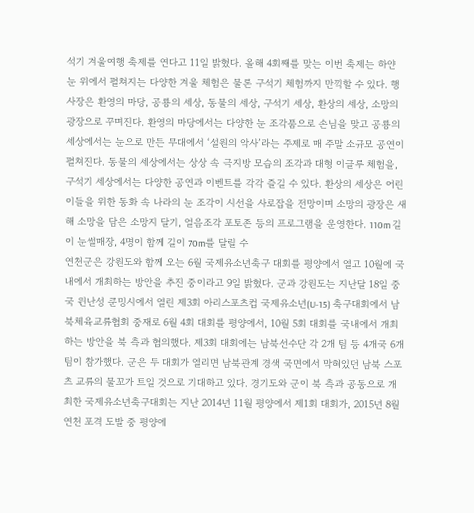석기 겨울여행 축제를 연다고 11일 밝혔다. 올해 4회째를 맞는 이번 축제는 하얀 눈 위에서 펼쳐지는 다양한 겨울 체험은 물론 구석기 체험까지 만끽할 수 있다. 행사장은 환영의 마당, 공룡의 세상, 동물의 세상, 구석기 세상, 환상의 세상, 소망의 광장으로 꾸며진다. 환영의 마당에서는 다양한 눈 조각품으로 손님을 맞고 공룡의 세상에서는 눈으로 만든 무대에서 ‘설원의 악사’라는 주제로 매 주말 소규모 공연이 펼쳐진다. 동물의 세상에서는 상상 속 극지방 모습의 조각과 대형 이글루 체험을, 구석기 세상에서는 다양한 공연과 이벤트를 각각 즐길 수 있다. 환상의 세상은 어린이들을 위한 동화 속 나라의 눈 조각이 시선을 사로잡을 전망이며 소망의 광장은 새해 소망을 담은 소망지 달기, 얼음조각 포토존 등의 프로그램을 운영한다. 110m 길이 눈썰매장, 4명이 함께 길이 70m를 달릴 수
연천군은 강원도와 함께 오는 6월 국제유소년축구 대회를 평양에서 열고 10월에 국내에서 개최하는 방안을 추진 중이라고 9일 밝혔다. 군과 강원도는 지난달 18일 중국 윈난성 쿤밍시에서 열린 제3회 아리스포츠컵 국제유소년(U-15) 축구대회에서 남북체육교류협회 중재로 6월 4회 대회를 평양에서, 10월 5회 대회를 국내에서 개최하는 방안을 북 측과 협의했다. 제3회 대회에는 남북선수단 각 2개 팀 등 4개국 6개 팀이 참가했다. 군은 두 대회가 열리면 남북관계 경색 국면에서 막혀있던 남북 스포츠 교류의 물꼬가 트일 것으로 기대하고 있다. 경기도와 군이 북 측과 공동으로 개최한 국제유소년축구대회는 지난 2014년 11월 평양에서 제1회 대회가, 2015년 8월 연천 포격 도발 중 평양에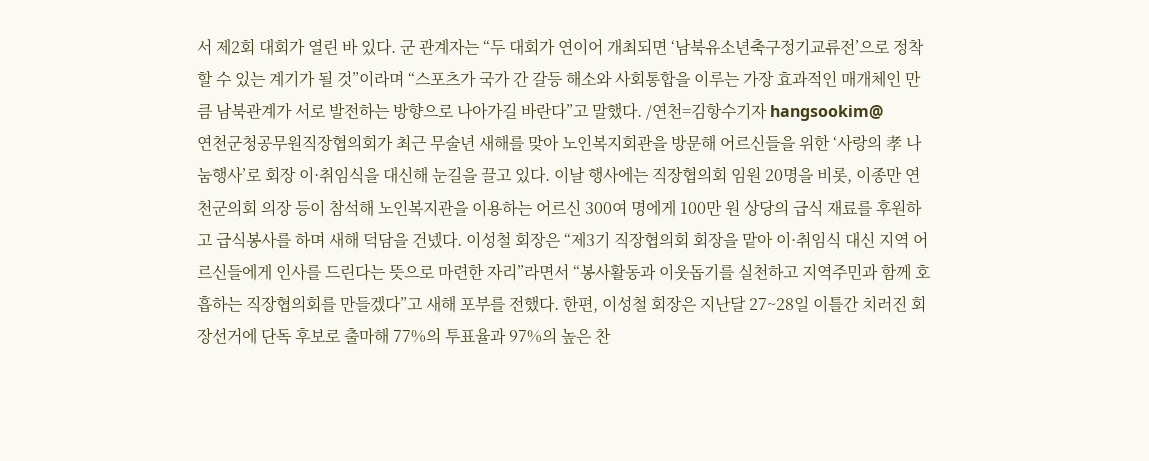서 제2회 대회가 열린 바 있다. 군 관계자는 “두 대회가 연이어 개최되면 ‘남북유소년축구정기교류전’으로 정착할 수 있는 계기가 될 것”이라며 “스포츠가 국가 간 갈등 해소와 사회통합을 이루는 가장 효과적인 매개체인 만큼 남북관계가 서로 발전하는 방향으로 나아가길 바란다”고 말했다. /연천=김항수기자 hangsookim@
연천군청공무원직장협의회가 최근 무술년 새해를 맞아 노인복지회관을 방문해 어르신들을 위한 ‘사랑의 孝 나눔행사’로 회장 이·취임식을 대신해 눈길을 끌고 있다. 이날 행사에는 직장협의회 임원 20명을 비롯, 이종만 연천군의회 의장 등이 참석해 노인복지관을 이용하는 어르신 300여 명에게 100만 원 상당의 급식 재료를 후원하고 급식봉사를 하며 새해 덕담을 건넸다. 이성철 회장은 “제3기 직장협의회 회장을 맡아 이·취임식 대신 지역 어르신들에게 인사를 드린다는 뜻으로 마련한 자리”라면서 “봉사활동과 이웃돕기를 실천하고 지역주민과 함께 호흡하는 직장협의회를 만들겠다”고 새해 포부를 전했다. 한편, 이성철 회장은 지난달 27~28일 이틀간 치러진 회장선거에 단독 후보로 출마해 77%의 투표율과 97%의 높은 찬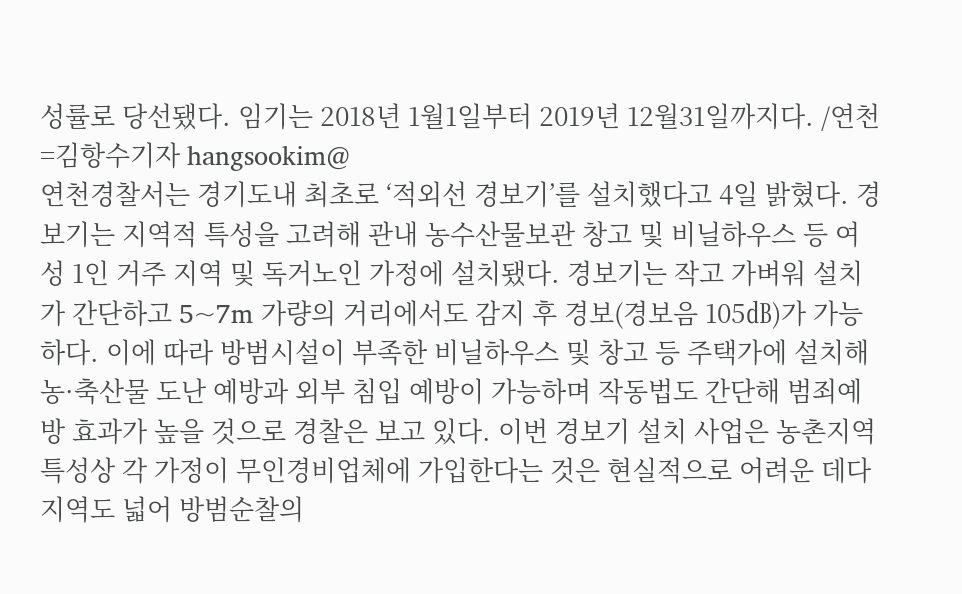성률로 당선됐다. 임기는 2018년 1월1일부터 2019년 12월31일까지다. /연천=김항수기자 hangsookim@
연천경찰서는 경기도내 최초로 ‘적외선 경보기’를 설치했다고 4일 밝혔다. 경보기는 지역적 특성을 고려해 관내 농수산물보관 창고 및 비닐하우스 등 여성 1인 거주 지역 및 독거노인 가정에 설치됐다. 경보기는 작고 가벼워 설치가 간단하고 5~7m 가량의 거리에서도 감지 후 경보(경보음 105㏈)가 가능하다. 이에 따라 방범시설이 부족한 비닐하우스 및 창고 등 주택가에 설치해 농·축산물 도난 예방과 외부 침입 예방이 가능하며 작동법도 간단해 범죄예방 효과가 높을 것으로 경찰은 보고 있다. 이번 경보기 설치 사업은 농촌지역 특성상 각 가정이 무인경비업체에 가입한다는 것은 현실적으로 어려운 데다 지역도 넓어 방범순찰의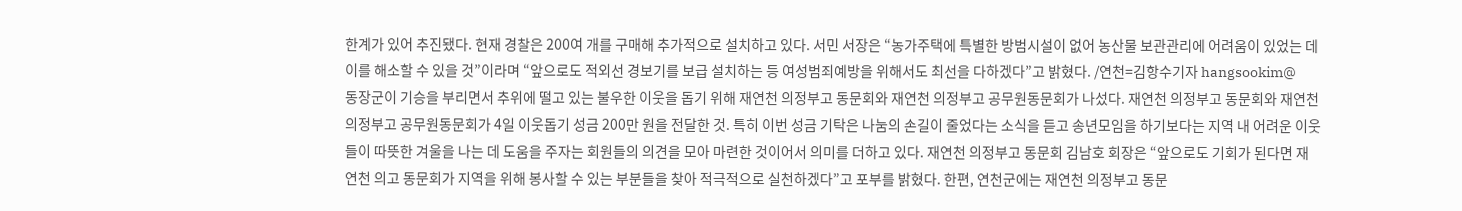한계가 있어 추진됐다. 현재 경찰은 200여 개를 구매해 추가적으로 설치하고 있다. 서민 서장은 “농가주택에 특별한 방범시설이 없어 농산물 보관관리에 어려움이 있었는 데 이를 해소할 수 있을 것”이라며 “앞으로도 적외선 경보기를 보급 설치하는 등 여성범죄예방을 위해서도 최선을 다하겠다”고 밝혔다. /연천=김항수기자 hangsookim@
동장군이 기승을 부리면서 추위에 떨고 있는 불우한 이웃을 돕기 위해 재연천 의정부고 동문회와 재연천 의정부고 공무원동문회가 나섰다. 재연천 의정부고 동문회와 재연천 의정부고 공무원동문회가 4일 이웃돕기 성금 200만 원을 전달한 것. 특히 이번 성금 기탁은 나눔의 손길이 줄었다는 소식을 듣고 송년모임을 하기보다는 지역 내 어려운 이웃들이 따뜻한 겨울을 나는 데 도움을 주자는 회원들의 의견을 모아 마련한 것이어서 의미를 더하고 있다. 재연천 의정부고 동문회 김남호 회장은 “앞으로도 기회가 된다면 재연천 의고 동문회가 지역을 위해 봉사할 수 있는 부분들을 찾아 적극적으로 실천하겠다”고 포부를 밝혔다. 한편, 연천군에는 재연천 의정부고 동문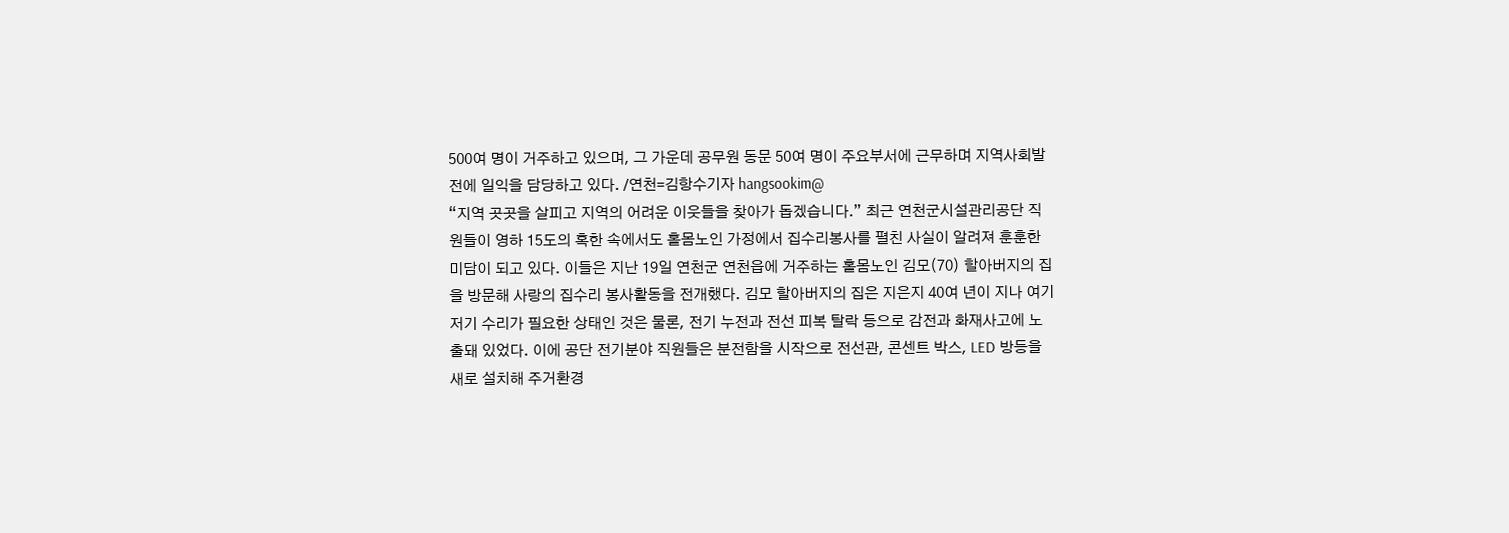500여 명이 거주하고 있으며, 그 가운데 공무원 동문 50여 명이 주요부서에 근무하며 지역사회발전에 일익을 담당하고 있다. /연천=김항수기자 hangsookim@
“지역 곳곳을 살피고 지역의 어려운 이웃들을 찾아가 돕겠습니다.” 최근 연천군시설관리공단 직원들이 영하 15도의 혹한 속에서도 홀몸노인 가정에서 집수리봉사를 펼친 사실이 알려져 훈훈한 미담이 되고 있다. 이들은 지난 19일 연천군 연천읍에 거주하는 홀몸노인 김모(70) 할아버지의 집을 방문해 사랑의 집수리 봉사활동을 전개했다. 김모 할아버지의 집은 지은지 40여 년이 지나 여기저기 수리가 필요한 상태인 것은 물론, 전기 누전과 전선 피복 탈락 등으로 감전과 화재사고에 노출돼 있었다. 이에 공단 전기분야 직원들은 분전함을 시작으로 전선관, 콘센트 박스, LED 방등을 새로 설치해 주거환경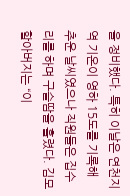을 정비했다. 특히 이날은 연천지역 기온이 영하 15도를 기록해 추운 날씨였으나 직원들은 집수리를 하며 구슬땀을 흘렸다. 김모 할아버지는 “이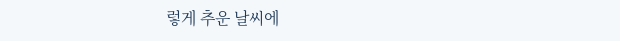렇게 추운 날씨에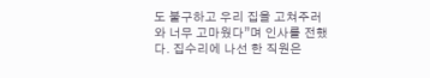도 불구하고 우리 집을 고쳐주러 와 너무 고마웠다”며 인사를 전했다. 집수리에 나선 한 직원은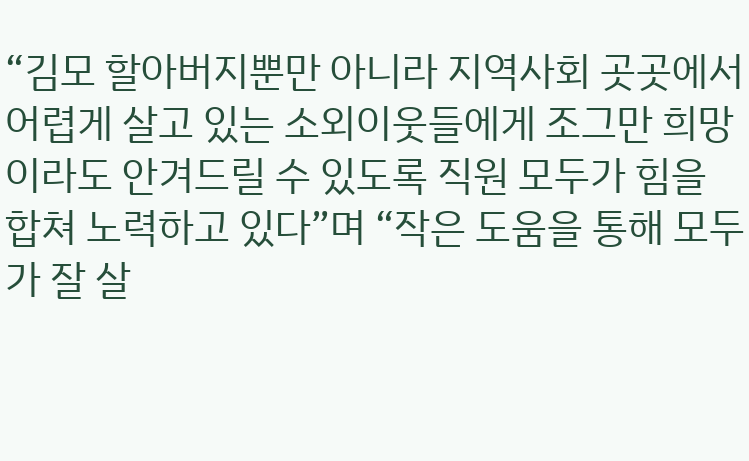“김모 할아버지뿐만 아니라 지역사회 곳곳에서 어렵게 살고 있는 소외이웃들에게 조그만 희망이라도 안겨드릴 수 있도록 직원 모두가 힘을 합쳐 노력하고 있다”며 “작은 도움을 통해 모두가 잘 살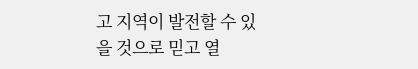고 지역이 발전할 수 있을 것으로 믿고 열